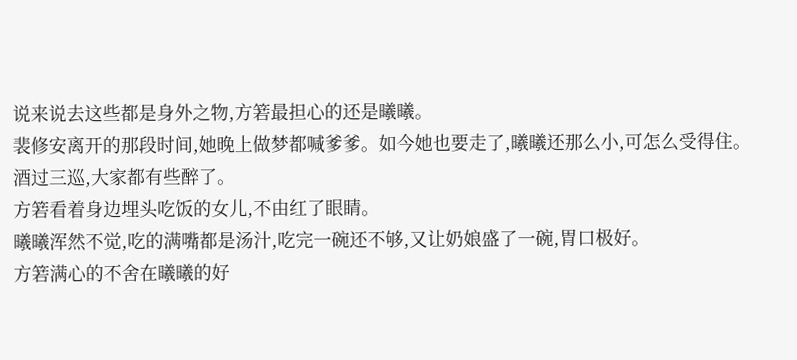说来说去这些都是身外之物,方箬最担心的还是曦曦。
裴修安离开的那段时间,她晚上做梦都喊爹爹。如今她也要走了,曦曦还那么小,可怎么受得住。
酒过三巡,大家都有些醉了。
方箬看着身边埋头吃饭的女儿,不由红了眼睛。
曦曦浑然不觉,吃的满嘴都是汤汁,吃完一碗还不够,又让奶娘盛了一碗,胃口极好。
方箬满心的不舍在曦曦的好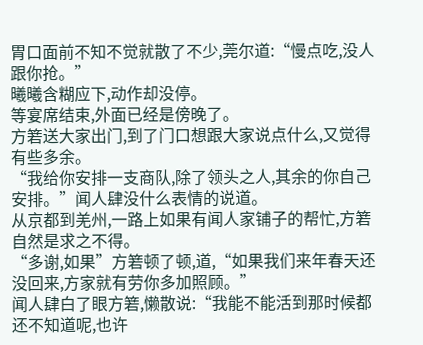胃口面前不知不觉就散了不少,莞尔道:“慢点吃,没人跟你抢。”
曦曦含糊应下,动作却没停。
等宴席结束,外面已经是傍晚了。
方箬送大家出门,到了门口想跟大家说点什么,又觉得有些多余。
“我给你安排一支商队,除了领头之人,其余的你自己安排。”闻人肆没什么表情的说道。
从京都到羌州,一路上如果有闻人家铺子的帮忙,方箬自然是求之不得。
“多谢,如果”方箬顿了顿,道,“如果我们来年春天还没回来,方家就有劳你多加照顾。”
闻人肆白了眼方箬,懒散说:“我能不能活到那时候都还不知道呢,也许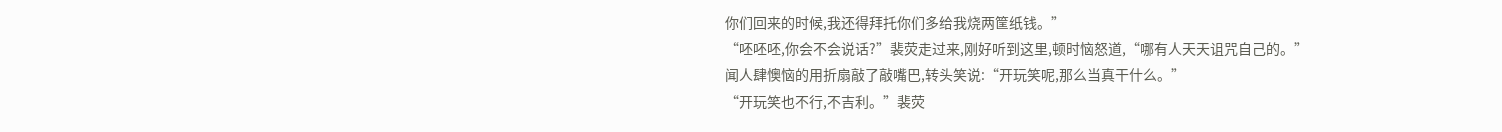你们回来的时候,我还得拜托你们多给我烧两筐纸钱。”
“呸呸呸,你会不会说话?”裴荧走过来,刚好听到这里,顿时恼怒道,“哪有人天天诅咒自己的。”
闻人肆懊恼的用折扇敲了敲嘴巴,转头笑说:“开玩笑呢,那么当真干什么。”
“开玩笑也不行,不吉利。”裴荧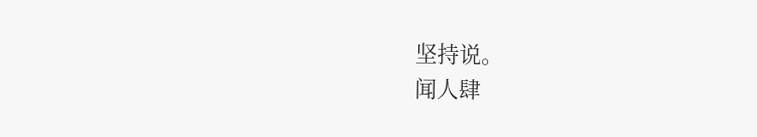坚持说。
闻人肆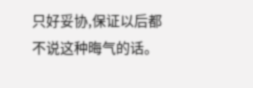只好妥协,保证以后都不说这种晦气的话。